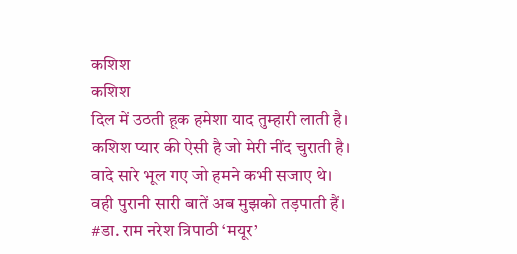कशिश
कशिश
दिल में उठती हूक हमेशा याद तुम्हारी लाती है।
कशिश प्यार की ऐसी है जो मेरी नींद चुराती है।
वादे सारे भूल गए जो हमने कभी सजाए थे।
वही पुरानी सारी बातें अब मुझको तड़पाती हैं।
#डा. राम नरेश त्रिपाठी ‘मयूर’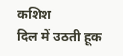कशिश
दिल में उठती हूक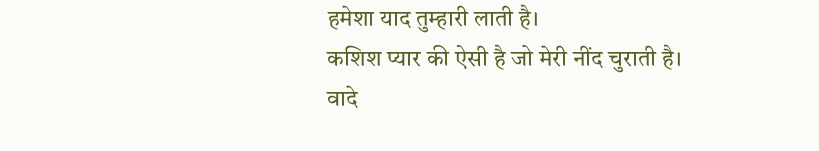हमेशा याद तुम्हारी लाती है।
कशिश प्यार की ऐसी है जो मेरी नींद चुराती है।
वादे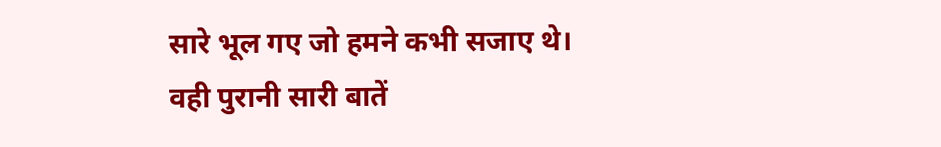सारे भूल गए जो हमने कभी सजाए थे।
वही पुरानी सारी बातें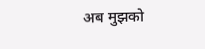अब मुझको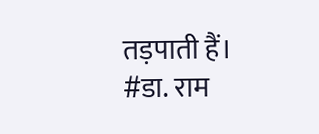तड़पाती हैं।
#डा. राम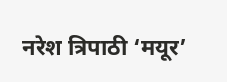नरेश त्रिपाठी ‘मयूर’